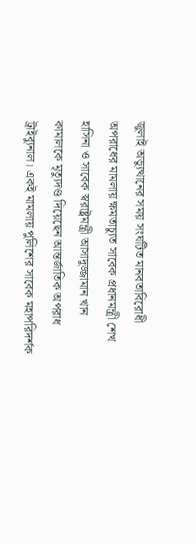জুলাই অভ্যুত্থানের সময় সংঘটিত মানবতাবিরোধী অপরাধের মামলায় ক্ষমতাচ্যুত সাবেক প্রধানমন্ত্রী শেখ হাসিনা ও সাবেক স্বরাষ্ট্রমন্ত্রী আসাদুজ্জামান খান কামালকে মৃত্যুদণ্ড দিয়েছেন আন্তর্জাতিক অপরাধ ট্রাইব্যুনাল। একই মামলায় পুলিশের সাবেক মহাপরিদর্শক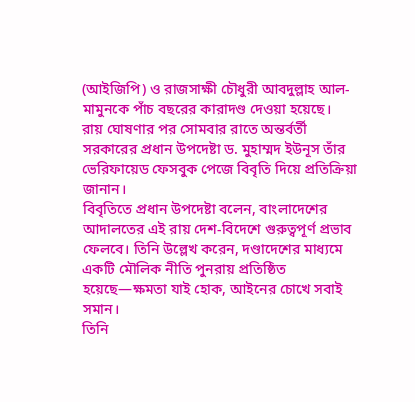(আইজিপি) ও রাজসাক্ষী চৌধুরী আবদুল্লাহ আল-মামুনকে পাঁচ বছরের কারাদণ্ড দেওয়া হয়েছে।
রায় ঘোষণার পর সোমবার রাতে অন্তর্বর্তী সরকারের প্রধান উপদেষ্টা ড. মুহাম্মদ ইউনূস তাঁর ভেরিফায়েড ফেসবুক পেজে বিবৃতি দিয়ে প্রতিক্রিয়া জানান।
বিবৃতিতে প্রধান উপদেষ্টা বলেন, বাংলাদেশের আদালতের এই রায় দেশ-বিদেশে গুরুত্বপূর্ণ প্রভাব ফেলবে। তিনি উল্লেখ করেন, দণ্ডাদেশের মাধ্যমে একটি মৌলিক নীতি পুনরায় প্রতিষ্ঠিত হয়েছে—ক্ষমতা যাই হোক, আইনের চোখে সবাই সমান।
তিনি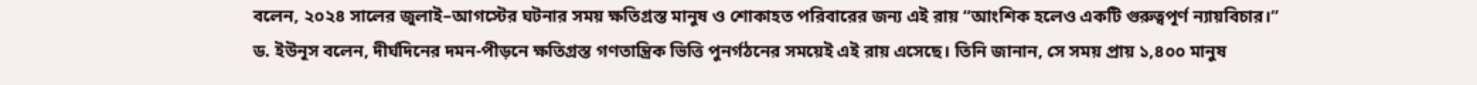বলেন, ২০২৪ সালের জুলাই–আগস্টের ঘটনার সময় ক্ষতিগ্রস্ত মানুষ ও শোকাহত পরিবারের জন্য এই রায় “আংশিক হলেও একটি গুরুত্বপূর্ণ ন্যায়বিচার।”
ড. ইউনূস বলেন, দীর্ঘদিনের দমন-পীড়নে ক্ষতিগ্রস্ত গণতান্ত্রিক ভিত্তি পুনর্গঠনের সময়েই এই রায় এসেছে। তিনি জানান, সে সময় প্রায় ১,৪০০ মানুষ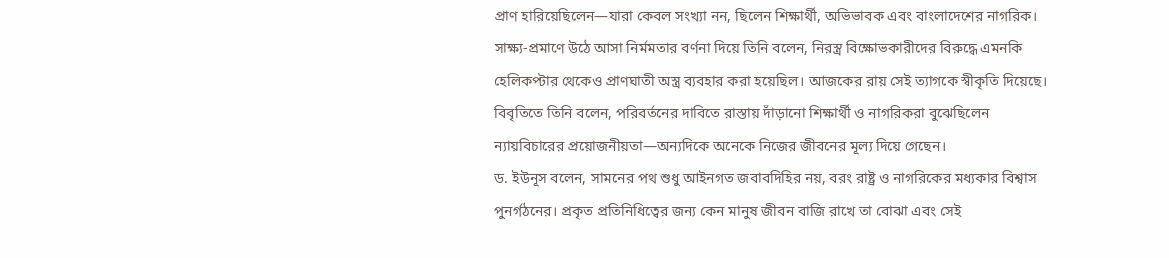প্রাণ হারিয়েছিলেন—যারা কেবল সংখ্যা নন, ছিলেন শিক্ষার্থী, অভিভাবক এবং বাংলাদেশের নাগরিক।
সাক্ষ্য-প্রমাণে উঠে আসা নির্মমতার বর্ণনা দিয়ে তিনি বলেন, নিরস্ত্র বিক্ষোভকারীদের বিরুদ্ধে এমনকি হেলিকপ্টার থেকেও প্রাণঘাতী অস্ত্র ব্যবহার করা হয়েছিল। আজকের রায় সেই ত্যাগকে স্বীকৃতি দিয়েছে।
বিবৃতিতে তিনি বলেন, পরিবর্তনের দাবিতে রাস্তায় দাঁড়ানো শিক্ষার্থী ও নাগরিকরা বুঝেছিলেন ন্যায়বিচারের প্রয়োজনীয়তা—অন্যদিকে অনেকে নিজের জীবনের মূল্য দিয়ে গেছেন।
ড. ইউনূস বলেন, সামনের পথ শুধু আইনগত জবাবদিহির নয়, বরং রাষ্ট্র ও নাগরিকের মধ্যকার বিশ্বাস পুনর্গঠনের। প্রকৃত প্রতিনিধিত্বের জন্য কেন মানুষ জীবন বাজি রাখে তা বোঝা এবং সেই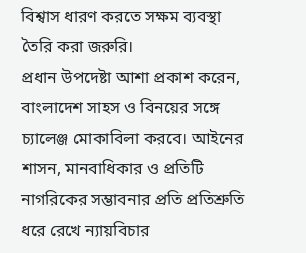বিশ্বাস ধারণ করতে সক্ষম ব্যবস্থা তৈরি করা জরুরি।
প্রধান উপদেষ্টা আশা প্রকাশ করেন, বাংলাদেশ সাহস ও বিনয়ের সঙ্গে চ্যালেঞ্জ মোকাবিলা করবে। আইনের শাসন, মানবাধিকার ও প্রতিটি নাগরিকের সম্ভাবনার প্রতি প্রতিশ্রুতি ধরে রেখে ন্যায়বিচার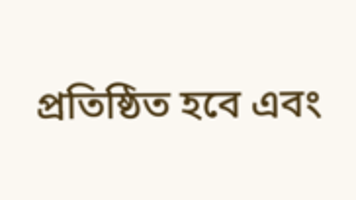প্রতিষ্ঠিত হবে এবং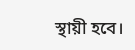স্থায়ী হবে।